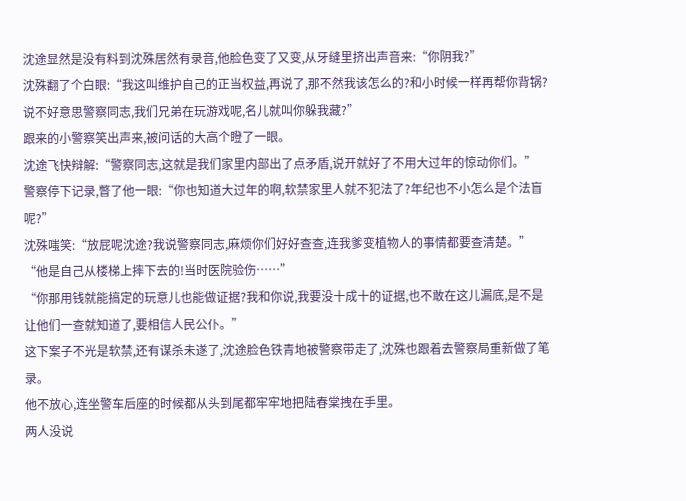沈途显然是没有料到沈殊居然有录音,他脸色变了又变,从牙缝里挤出声音来:“你阴我?”
沈殊翻了个白眼:“我这叫维护自己的正当权益,再说了,那不然我该怎么的?和小时候一样再帮你背锅?说不好意思警察同志,我们兄弟在玩游戏呢,名儿就叫你躲我藏?”
跟来的小警察笑出声来,被问话的大高个瞪了一眼。
沈途飞快辩解:“警察同志,这就是我们家里内部出了点矛盾,说开就好了不用大过年的惊动你们。”
警察停下记录,瞥了他一眼:“你也知道大过年的啊,软禁家里人就不犯法了?年纪也不小怎么是个法盲呢?”
沈殊嗤笑:“放屁呢沈途?我说警察同志,麻烦你们好好查查,连我爹变植物人的事情都要查清楚。”
“他是自己从楼梯上摔下去的!当时医院验伤……”
“你那用钱就能搞定的玩意儿也能做证据?我和你说,我要没十成十的证据,也不敢在这儿漏底,是不是让他们一查就知道了,要相信人民公仆。”
这下案子不光是软禁,还有谋杀未遂了,沈途脸色铁青地被警察带走了,沈殊也跟着去警察局重新做了笔录。
他不放心,连坐警车后座的时候都从头到尾都牢牢地把陆春棠拽在手里。
两人没说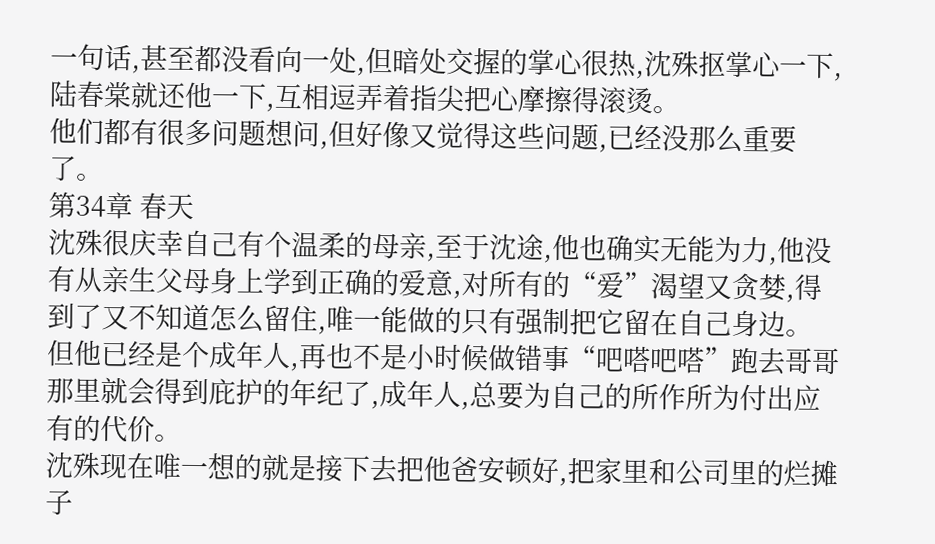一句话,甚至都没看向一处,但暗处交握的掌心很热,沈殊抠掌心一下,陆春棠就还他一下,互相逗弄着指尖把心摩擦得滚烫。
他们都有很多问题想问,但好像又觉得这些问题,已经没那么重要了。
第34章 春天
沈殊很庆幸自己有个温柔的母亲,至于沈途,他也确实无能为力,他没有从亲生父母身上学到正确的爱意,对所有的“爱”渴望又贪婪,得到了又不知道怎么留住,唯一能做的只有强制把它留在自己身边。
但他已经是个成年人,再也不是小时候做错事“吧嗒吧嗒”跑去哥哥那里就会得到庇护的年纪了,成年人,总要为自己的所作所为付出应有的代价。
沈殊现在唯一想的就是接下去把他爸安顿好,把家里和公司里的烂摊子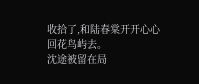收拾了,和陆春棠开开心心回花鸟屿去。
沈途被留在局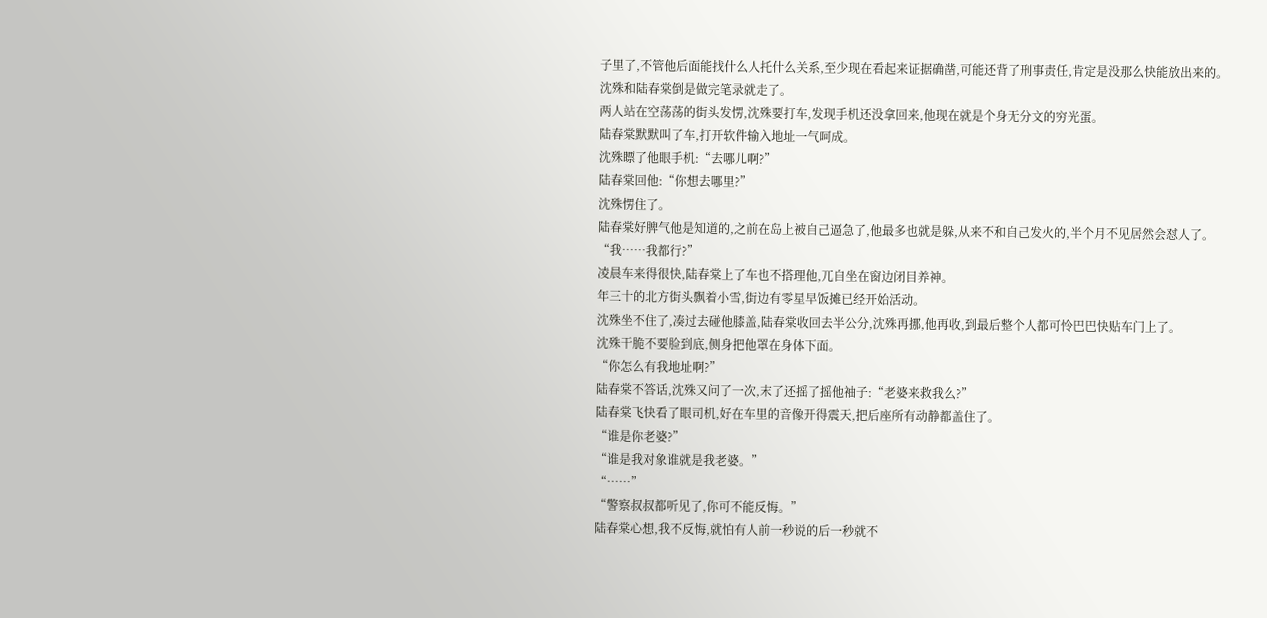子里了,不管他后面能找什么人托什么关系,至少现在看起来证据确凿,可能还背了刑事责任,肯定是没那么快能放出来的。
沈殊和陆春棠倒是做完笔录就走了。
两人站在空荡荡的街头发愣,沈殊要打车,发现手机还没拿回来,他现在就是个身无分文的穷光蛋。
陆春棠默默叫了车,打开软件输入地址一气呵成。
沈殊瞟了他眼手机:“去哪儿啊?”
陆春棠回他:“你想去哪里?”
沈殊愣住了。
陆春棠好脾气他是知道的,之前在岛上被自己逼急了,他最多也就是躲,从来不和自己发火的,半个月不见居然会怼人了。
“我……我都行?”
凌晨车来得很快,陆春棠上了车也不搭理他,兀自坐在窗边闭目养神。
年三十的北方街头飘着小雪,街边有零星早饭摊已经开始活动。
沈殊坐不住了,凑过去碰他膝盖,陆春棠收回去半公分,沈殊再挪,他再收,到最后整个人都可怜巴巴快贴车门上了。
沈殊干脆不要脸到底,侧身把他罩在身体下面。
“你怎么有我地址啊?”
陆春棠不答话,沈殊又问了一次,末了还摇了摇他袖子:“老婆来救我么?”
陆春棠飞快看了眼司机,好在车里的音像开得震天,把后座所有动静都盖住了。
“谁是你老婆?”
“谁是我对象谁就是我老婆。”
“……”
“警察叔叔都听见了,你可不能反悔。”
陆春棠心想,我不反悔,就怕有人前一秒说的后一秒就不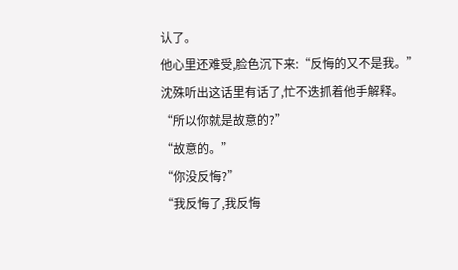认了。
他心里还难受,脸色沉下来:“反悔的又不是我。”
沈殊听出这话里有话了,忙不迭抓着他手解释。
“所以你就是故意的?”
“故意的。”
“你没反悔?”
“我反悔了,我反悔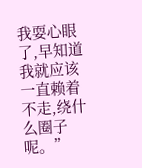我耍心眼了,早知道我就应该一直赖着不走,绕什么圈子呢。”